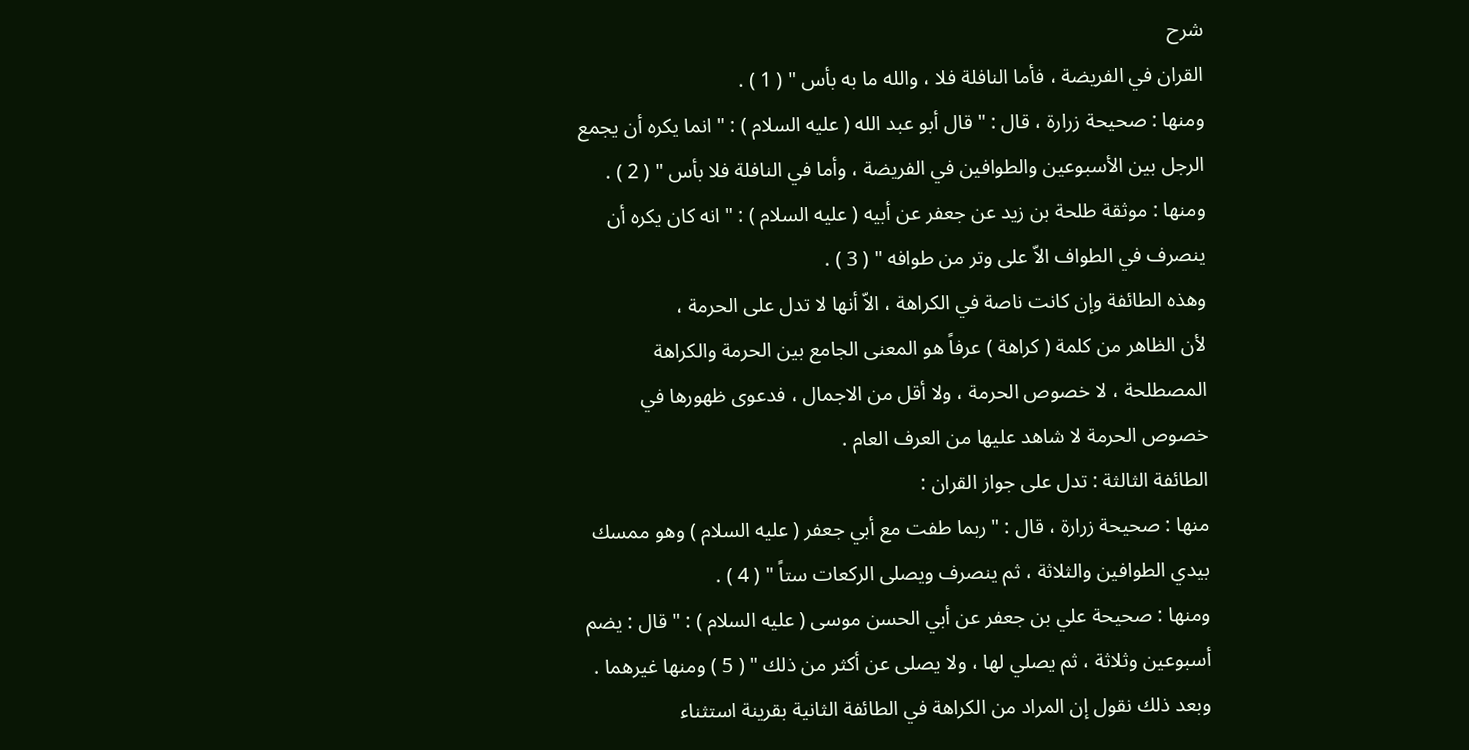شرح
القران في الفريضة ، فأما النافلة فلا ، والله ما به بأس " ( 1 ) .
ومنها : صحيحة زرارة ، قال : " قال أبو عبد الله ( عليه السلام ) : " انما يكره أن يجمع
الرجل بين الأسبوعين والطوافين في الفريضة ، وأما في النافلة فلا بأس " ( 2 ) .
ومنها : موثقة طلحة بن زيد عن جعفر عن أبيه ( عليه السلام ) : " انه كان يكره أن
ينصرف في الطواف الاّ على وتر من طوافه " ( 3 ) .
وهذه الطائفة وإن كانت ناصة في الكراهة ، الاّ أنها لا تدل على الحرمة ،
لأن الظاهر من كلمة ( كراهة ) عرفاً هو المعنى الجامع بين الحرمة والكراهة
المصطلحة ، لا خصوص الحرمة ، ولا أقل من الاجمال ، فدعوى ظهورها في
خصوص الحرمة لا شاهد عليها من العرف العام .
الطائفة الثالثة : تدل على جواز القران :
منها : صحيحة زرارة ، قال : " ربما طفت مع أبي جعفر ( عليه السلام ) وهو ممسك
بيدي الطوافين والثلاثة ، ثم ينصرف ويصلى الركعات ستاً " ( 4 ) .
ومنها : صحيحة علي بن جعفر عن أبي الحسن موسى ( عليه السلام ) : " قال : يضم
أسبوعين وثلاثة ، ثم يصلي لها ، ولا يصلى عن أكثر من ذلك " ( 5 ) ومنها غيرهما .
وبعد ذلك نقول إن المراد من الكراهة في الطائفة الثانية بقرينة استثناء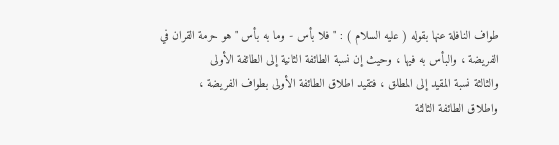طواف النافلة عنها بقوله ( عليه السلام ) : " فلا بأس - وما به بأس " هو حرمة القران في
الفريضة ، والبأس به فيها ، وحيث إن نسبة الطائفة الثانية إلى الطائفة الأولى
والثالثة نسبة المقيد إلى المطلق ، فتقيد اطلاق الطائفة الأولى بطواف الفريضة ،
واطلاق الطائفة الثالثة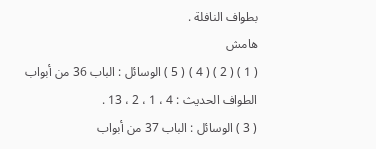بطواف النافلة .
هامش
( 1 ) ( 2 ) ( 4 ) ( 5 ) الوسائل : الباب 36 من أبواب الطواف الحديث : 4 ، 1 ، 2 ، 13 .
( 3 ) الوسائل : الباب 37 من أبواب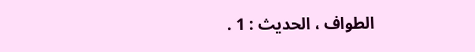الطواف ، الحديث : 1 .